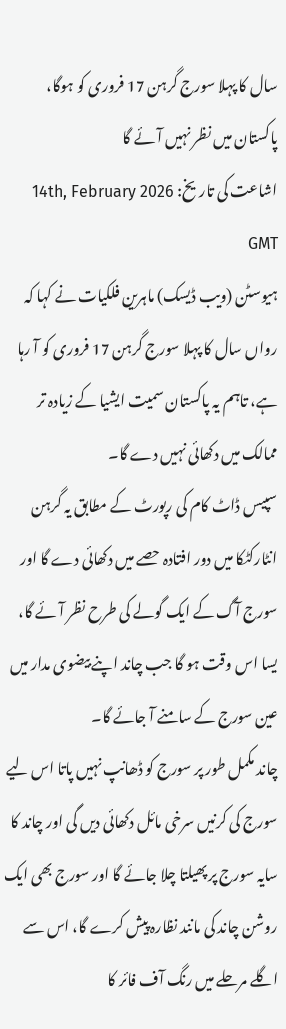سال کا پہلا سورج گرہن 17 فروری کو ہوگا، پاکستان میں نظر نہیں آئے گا
اشاعت کی تاریخ: 14th, February 2026 GMT
ہیوسٹن (ویب ڈیسک) ماہرین فلکیات نے کہا کہ رواں سال کا پہلا سورج گرہن 17 فروری کو آ رہا ہے، تاہم یہ پاکستان سمیت ایشیا کے زیادہ تر ممالک میں دکھائی نہیں دے گا۔
سپیس ڈاٹ کام کی رپورٹ کے مطابق یہ گرہن انٹارکٹکا میں دور افتادہ حصے میں دکھائی دے گا اور سورج آگ کے ایک گولے کی طرح نظر آئے گا، یسا اس وقت ہو گا جب چاند اپنے بیضوی مدار میں عین سورج کے سامنے آ جائے گا۔
چاند مکمل طور پر سورج کو ڈھانپ نہیں پاتا اس لیے سورج کی کرنیں سرخی مائل دکھائی دیں گی اور چاند کا سایہ سورج پر پھیلتا چلا جائے گا اور سورج بھی ایک روشن چاند کی مانند نظارہ پیش کرے گا، اس سے اگلے مرحلے میں رنگ آف فائر کا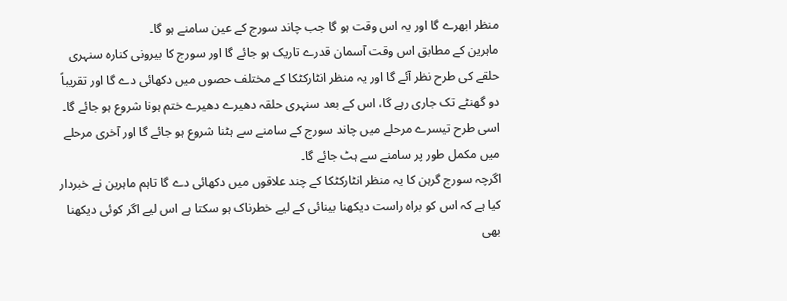منظر ابھرے گا اور یہ اس وقت ہو گا جب چاند سورج کے عین سامنے ہو گا۔
ماہرین کے مطابق اس وقت آسمان قدرے تاریک ہو جائے گا اور سورج کا بیرونی کنارہ سنہری حلقے کی طرح نظر آئے گا اور یہ منظر انٹارکٹکا کے مختلف حصوں میں دکھائی دے گا اور تقریباً دو گھنٹے تک جاری رہے گا، اس کے بعد سنہری حلقہ دھیرے دھیرے ختم ہونا شروع ہو جائے گا۔
اسی طرح تیسرے مرحلے میں چاند سورج کے سامنے سے ہٹنا شروع ہو جائے گا اور آخری مرحلے میں مکمل طور پر سامنے سے ہٹ جائے گا۔
اگرچہ سورج گرہن کا یہ منظر انٹارکٹکا کے چند علاقوں میں دکھائی دے گا تاہم ماہرین نے خبردار کیا ہے کہ اس کو براہ راست دیکھنا بینائی کے لیے خطرناک ہو سکتا ہے اس لیے اگر کوئی دیکھنا بھی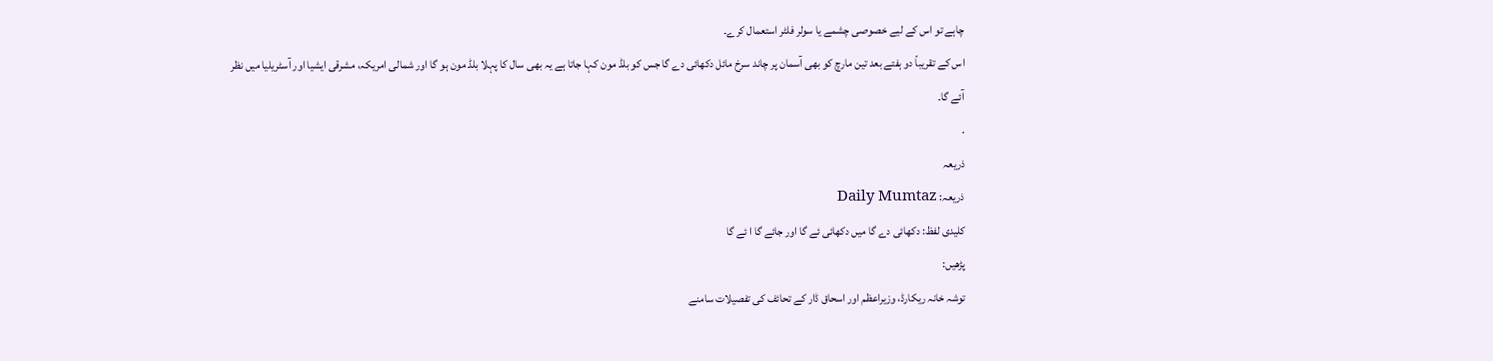چاہے تو اس کے لیے خصوصی چشمے یا سولر فلٹر استعمال کرے۔
اس کے تقریباً دو ہفتے بعد تین مارچ کو بھی آسمان پر چاند سرخ مائل دکھائی دے گا جس کو بلڈ مون کہا جاتا ہے یہ بھی سال کا پہلا بلڈ مون ہو گا اور شمالی امریکہ، مشرقی ایشیا اور آسٹریلیا میں نظر آئے گا۔
.
ذریعہ
ذریعہ: Daily Mumtaz
کلیدی لفظ: دکھائی دے گا میں دکھائی ئے گا اور جائے گا ا ئے گا
پڑھیں:
توشہ خانہ ریکارڈ، وزیراعظم اور اسحاق ڈار کے تحائف کی تفصیلات سامنے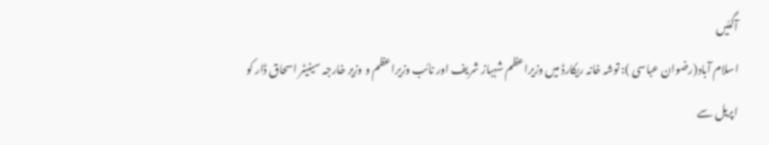آگئیں
اسلام آباد(رضوان عباسی ): توشہ خانہ ریکارڈ میں وزیراعظم شہباز شریف اور نائب وزیراعظم و وزیر خارجہ سینیٹر اسحاق ڈار کو اپریل سے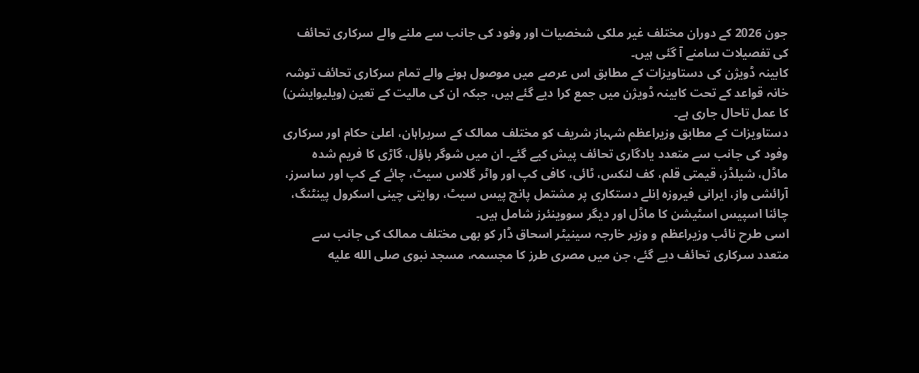جون 2026 کے دوران مختلف غیر ملکی شخصیات اور وفود کی جانب سے ملنے والے سرکاری تحائف کی تفصیلات سامنے آ گئی ہیں۔
کابینہ ڈویژن کی دستاویزات کے مطابق اس عرصے میں موصول ہونے والے تمام سرکاری تحائف توشہ خانہ قواعد کے تحت کابینہ ڈویژن میں جمع کرا دیے گئے ہیں، جبکہ ان کی مالیت کے تعین (ویلیوایشن) کا عمل تاحال جاری ہے۔
دستاویزات کے مطابق وزیراعظم شہباز شریف کو مختلف ممالک کے سربراہان، اعلیٰ حکام اور سرکاری وفود کی جانب سے متعدد یادگاری تحائف پیش کیے گئے۔ ان میں شوگر باؤل، گاڑی کا فریم شدہ ماڈل، شیلڈز، قیمتی قلم، کف لنکس، ٹائی، کافی کپ اور واٹر گلاس سیٹ، چائے کے کپ اور ساسرز، آرائشی واز، ایرانی فیروزہ اِنلے دستکاری پر مشتمل پانچ پیس سیٹ، روایتی چینی اسکرول پینٹنگ، چائنا اسپیس اسٹیشن کا ماڈل اور دیگر سووینئرز شامل ہیں۔
اسی طرح نائب وزیراعظم و وزیر خارجہ سینیٹر اسحاق ڈار کو بھی مختلف ممالک کی جانب سے متعدد سرکاری تحائف دیے گئے، جن میں مصری طرز کا مجسمہ، مسجد نبوی صلى الله عليه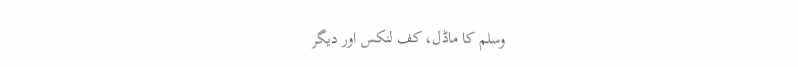وسلم کا ماڈل، کف لنکس اور دیگر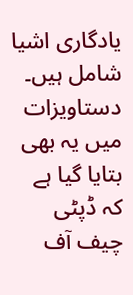یادگاری اشیا شامل ہیں۔
دستاویزات میں یہ بھی بتایا گیا ہے کہ ڈپٹی چیف آف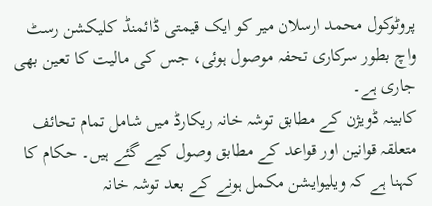پروٹوکول محمد ارسلان میر کو ایک قیمتی ڈائمنڈ کلیکشن رسٹ واچ بطور سرکاری تحفہ موصول ہوئی، جس کی مالیت کا تعین بھی جاری ہے۔
کابینہ ڈویژن کے مطابق توشہ خانہ ریکارڈ میں شامل تمام تحائف متعلقہ قوانین اور قواعد کے مطابق وصول کیے گئے ہیں۔ حکام کا کہنا ہے کہ ویلیوایشن مکمل ہونے کے بعد توشہ خانہ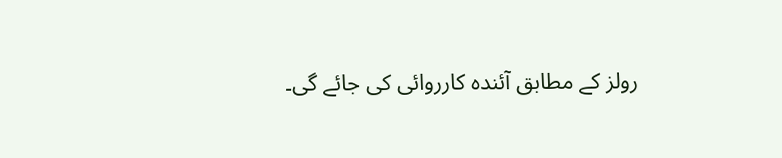رولز کے مطابق آئندہ کارروائی کی جائے گی۔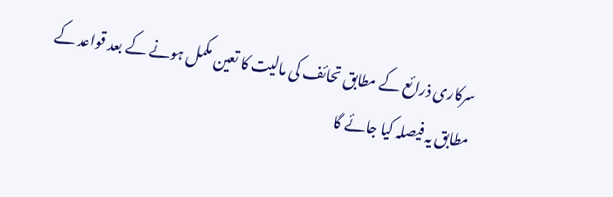سرکاری ذرائع کے مطابق تحائف کی مالیت کا تعین مکمل ہونے کے بعد قواعد کے مطابق یہ فیصلہ کیا جائے گا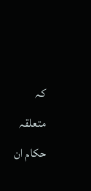کہ متعلقہ حکام ان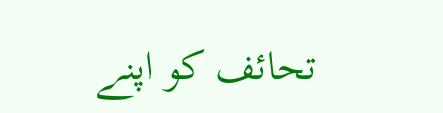تحائف کو اپنے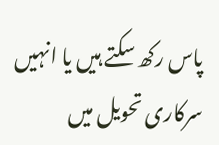پاس رکھ سکتے ہیں یا انہیں سرکاری تحویل میں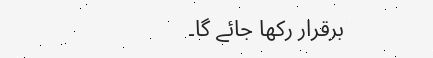برقرار رکھا جائے گا۔